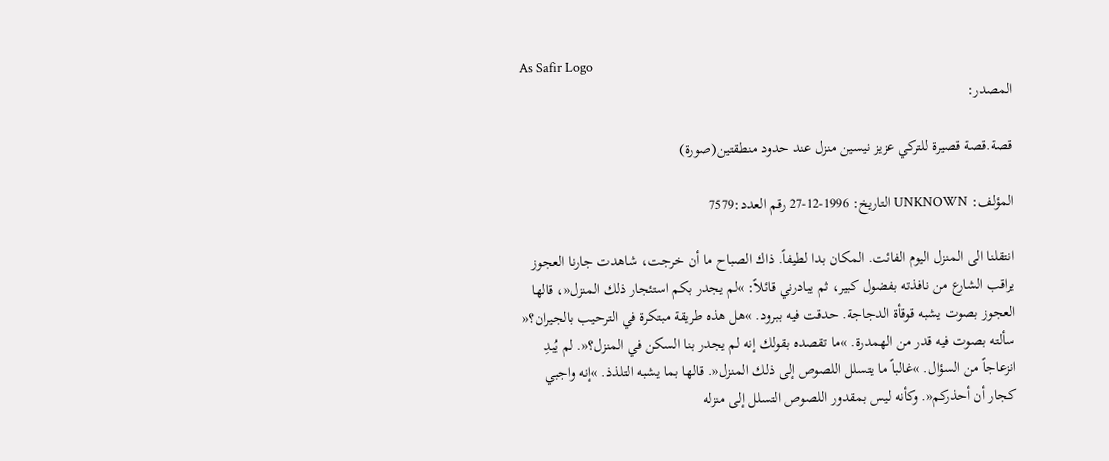As Safir Logo
المصدر:

قصة.قصة قصيرة للتركي عزيز نيسين منزل عند حدود منطقتين(صورة)

المؤلف: UNKNOWN التاريخ: 1996-12-27 رقم العدد:7579

انتقلنا الى المنزل اليوم الفائت. المكان بدا لطيفاً. ذاك الصباح ما أن خرجت، شاهدت جارنا العجوز يراقب الشارع من نافذته بفضول كبير، ثم يبادرني قائلاً: »لم يجدر بكم استئجار ذلك المنزل«، قالها العجوز بصوت يشبه قوقأة الدجاجة. حدقت فيه ببرود. »هل هذه طريقة مبتكرة في الترحيب بالجيران؟« سألته بصوت فيه قدر من الهمدرة. »ما تقصده بقولك إنه لم يجدر بنا السكن في المنزل؟«. لم يُبدِ انزعاجاً من السؤال. »غالباً ما يتسلل اللصوص إلى ذلك المنزل«. قالها بما يشبه التلذذ. »إنه واجبي كجار أن أحذركم«. وكأنه ليس بمقدور اللصوص التسلل إلى منزله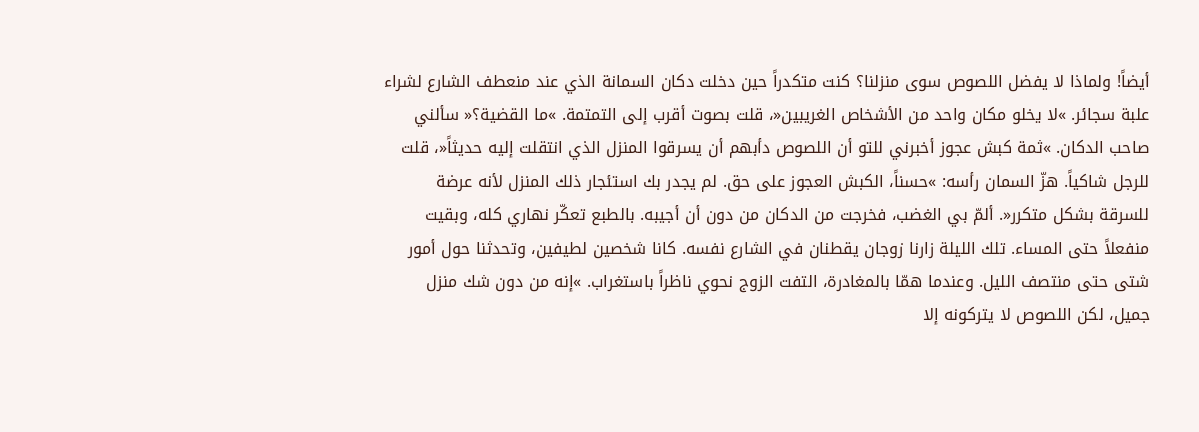أيضاً! ولماذا لا يفضل اللصوص سوى منزلنا؟ كنت متكدراً حين دخلت دكان السمانة الذي عند منعطف الشارع لشراء علبة سجائر. »لا يخلو مكان واحد من الأشخاص الغريبين«، قلت بصوت أقرب إلى التمتمة. »ما القضية؟« سألني صاحب الدكان. »ثمة كبش عجوز أخبرني للتو أن اللصوص دأبهم أن يسرقوا المنزل الذي انتقلت إليه حديثاً«، قلت للرجل شاكياً. هزّ السمان رأسه: »حسناً، الكبش العجوز على حق. لم يجدر بك استئجار ذلك المنزل لأنه عرضة للسرقة بشكل متكرر«. ألمّ بي الغضب، فخرجت من الدكان من دون أن أجيبه. بالطبع تعكّر نهاري كله، وبقيت منفعلاً حتى المساء. تلك الليلة زارنا زوجان يقطنان في الشارع نفسه. كانا شخصين لطيفين، وتحدثنا حول أمور شتى حتى منتصف الليل. وعندما همّا بالمغادرة، التفت الزوج نحوي ناظراً باستغراب. »إنه من دون شك منزل جميل، لكن اللصوص لا يتركونه إلا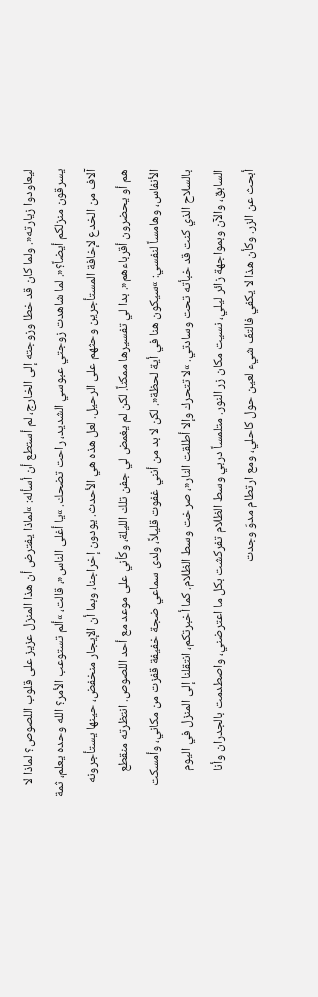ليعاودوا زيارته«. ولما كان قد خطا وزوجته إلى الخارج، لم أستطع أن أسأله: »لماذا يفترض أن هذا المنزل عزيز على قلوب اللصوص؟ لماذا لا يسرقون منزلكم أيضاً؟«. لما شاهدت زوجتي عبوسي الشديد، راحت تضحك. »يا أغلى الناس«، قالت، »ألم تستوعب الأمر؟ الله وحده يعلم، ثمة آلاف من الخدع لإخافة المستأجرين وحثهم على الرحيل. لعل هذه هي الأحدث. يودون إخراجنا، وبما أن الإيجار منخفض، حينها يستأجرونه هم أو يحضرون أقرباءهم«. بدا لي تفسيرها ممكناً. لكن لم يغمض لي جفن تلك الليلة، وكأني على موعد مع أحد اللصوص. انتظرته منقطع الأنفاس، وهامساً لنفسي: »سيكون هنا في أية لحظة«. لكن لا بد من أنني غفوت قليلاً، ولدى سماعي ضجة خفيفة قفزت من مكاني، وأمسكت بالسلاح الذي كنت قد خبأته تحت وسادتي. »لا تتحرك وإلا أطلقت النار«، صرخت وسط الظلام. كما أخبرتكم، انتقلنا إلى المنزل في اليوم السابق، والآن وبمواجهة زائر ليلي، نسيت مكان زر النور. متلمساً دربي وسط الظلام تفركشت بكل ما اعترضني، واصطدمت بالجدران وأنا أبحث عن الزر. وكأن هذا لا يكفي فالتفّ شيء لعين حول كاحلي، ومع ارتطام مدوّ وجدت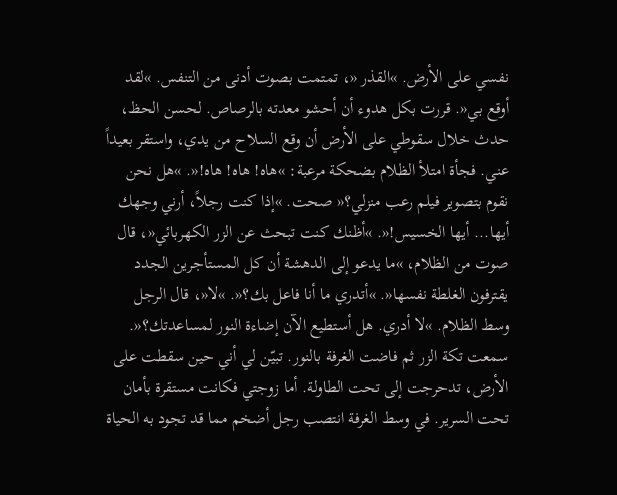نفسي على الأرض. »القذر «، تمتمت بصوت أدنى من التنفس. »لقد أوقع بي«. قررت بكل هدوء أن أحشو معدته بالرصاص. لحسن الحظ، حدث خلال سقوطي على الأرض أن وقع السلاح من يدي، واستقر بعيداً عني. فجأة امتلأ الظلام بضحكة مرعبة: »هاه! هاه! هاه!«. »هل نحن نقوم بتصوير فيلم رعب منزلي؟« صحت. »إذا كنت رجلاً، أرني وجهك أيها... أيها الخسيس!«. »أظنك كنت تبحث عن الزر الكهربائي«، قال صوت من الظلام، »ما يدعو إلى الدهشة أن كل المستأجرين الجدد يقترفون الغلطة نفسها«. »أتدري ما أنا فاعل بك؟«. »لا«، قال الرجل وسط الظلام. »لا أدري. هل أستطيع الآن إضاءة النور لمساعدتك؟«. سمعت تكة الزر ثم فاضت الغرفة بالنور. تبيّن لي أني حين سقطت على الأرض، تدحرجت إلى تحت الطاولة. أما زوجتي فكانت مستقرة بأمان تحت السرير. في وسط الغرفة انتصب رجل أضخم مما قد تجود به الحياة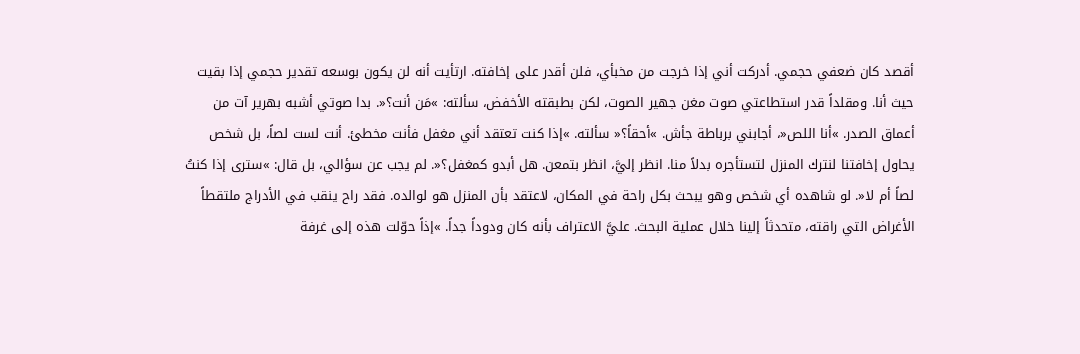أقصد كان ضعفي حجمي. أدركت أني إذا خرجت من مخبأي، فلن أقدر على إخافته. ارتأيت أنه لن يكون بوسعه تقدير حجمي إذا بقيت حيث أنا. ومقلداً قدر استطاعتي صوت مغن جهير الصوت، لكن بطبقته الأخفض، سألته: »مَن أنت؟«. بدا صوتي أشبه بهرير آت من أعماق الصدر. »أنا اللص«، أجابني برباطة جأش. »أحقاً؟« سألته. »إذا كنت تعتقد أني مغفل فأنت مخطئ. أنت لست لصاً، بل شخص يحاول إخافتنا لنترك المنزل لتستأجره بدلاً منا. انظر إليَّ، انظر بتمعن. هل أبدو كمغفل؟«. لم يجب عن سؤالي، بل قال: »سترى إذا كنتُ لصاً أم لا«. لو شاهده أي شخص وهو يبحث بكل راحة في المكان، لاعتقد بأن المنزل هو لوالده. فقد راح ينقب في الأدراج ملتقطاً الأغراض التي راقته، متحدثاً إلينا خلال عملية البحث. عليَّ الاعتراف بأنه كان ودوداً جداً. »إذاً حوّلت هذه إلى غرفة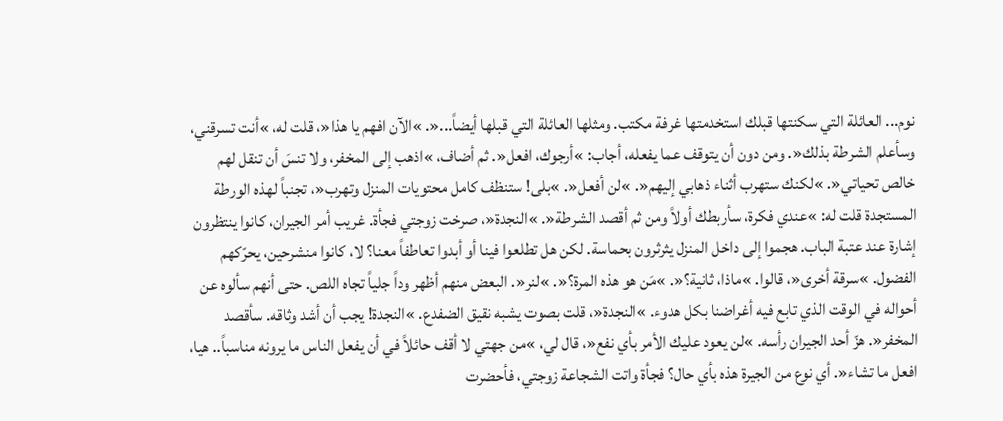نوم... العائلة التي سكنتها قبلك استخدمتها غرفة مكتب. ومثلها العائلة التي قبلها أيضاً...«. »الآن افهم يا هذا«، قلت له، »أنت تسرقني، وسأعلم الشرطة بذلك«. ومن دون أن يتوقف عما يفعله، أجاب: »أرجوك، افعل«. ثم أضاف، »اذهب إلى المخفر، ولا تنسَ أن تنقل لهم خالص تحياتي«. »لكنك ستهرب أثناء ذهابي إليهم«. »لن أفعل«. »بلى! ستنظف كامل محتويات المنزل وتهرب«، تجنباً لهذه الورطة المستجدة قلت له: »عندي فكرة، سأربطك أولاً ومن ثم أقصد الشرطة«. »النجدة«، صرخت زوجتي فجأة. غريب أمر الجيران، كانوا ينتظرون إشارة عند عتبة الباب. هجموا إلى داخل المنزل يثرثرون بحماسة. لكن هل تطلعوا فينا أو أبدوا تعاطفاً معنا؟ لا، كانوا منشرحين، يحرّكهم الفضول. »سرقة أخرى«، قالوا. »ماذا، ثانية؟«. »مَن هو هذه المرة؟«. »لنر«. البعض منهم أظهر وداً جلياً تجاه اللص. حتى أنهم سألوه عن أحواله في الوقت الذي تابع فيه أغراضنا بكل هدوء. »النجدة«، قلت بصوت يشبه نقيق الضفدع. »النجدة! يجب أن أشد وثاقه. سأقصد المخفر«. هزّ أحد الجيران رأسه. »لن يعود عليك الأمر بأي نفع«، قال لي، »من جهتي لا أقف حائلاً في أن يفعل الناس ما يرونه مناسباً.. هيا، افعل ما تشاء«. أي نوع من الجيرة هذه بأي حال؟ فجأة واتت الشجاعة زوجتي، فأحضرت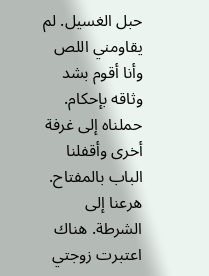حبل الغسيل. لم يقاومني اللص وأنا أقوم بشد وثاقه بإحكام. حملناه إلى غرفة أخرى وأقفلنا الباب بالمفتاح. هرعنا إلى الشرطة. هناك اعتبرت زوجتي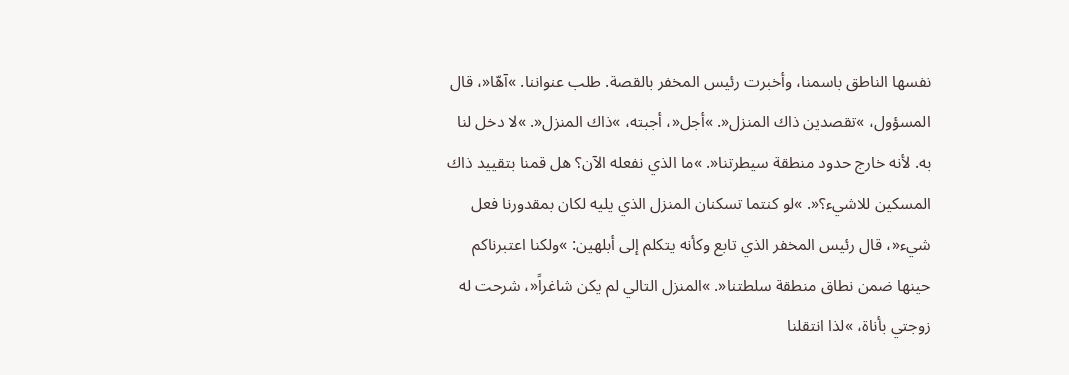نفسها الناطق باسمنا، وأخبرت رئيس المخفر بالقصة. طلب عنواننا. »آهّا«، قال المسؤول، »تقصدين ذاك المنزل«. »أجل«، أجبته، »ذاك المنزل«. »لا دخل لنا به. لأنه خارج حدود منطقة سيطرتنا«. »ما الذي نفعله الآن؟ هل قمنا بتقييد ذاك المسكين للاشيء؟«. »لو كنتما تسكنان المنزل الذي يليه لكان بمقدورنا فعل شيء«، قال رئيس المخفر الذي تابع وكأنه يتكلم إلى أبلهين: »ولكنا اعتبرناكم حينها ضمن نطاق منطقة سلطتنا«. »المنزل التالي لم يكن شاغراً«، شرحت له زوجتي بأناة، »لذا انتقلنا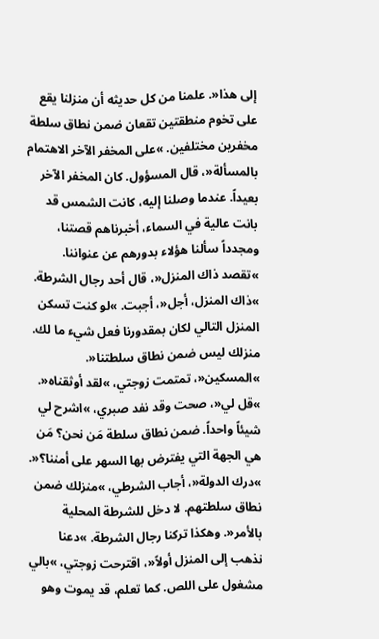إلى هذا«. علمنا من كل حديثه أن منزلنا يقع على تخوم منطقتين تقعان ضمن نطاق سلطة مخفرين مختلفين. »على المخفر الآخر الاهتمام بالمسألة«، قال المسؤول. كان المخفر الآخر بعيداً. عندما وصلنا إليه، كانت الشمس قد بانت عالية في السماء، أخبرناهم قصتنا، ومجدداً سألنا هؤلاء بدورهم عن عنواننا. »تقصد ذاك المنزل«، قال أحد رجال الشرطة. »ذاك المنزل، أجل«، أجبت. »لو كنت تسكن المنزل التالي لكان بمقدورنا فعل شيء ما لك. منزلك ليس ضمن نطاق سلطتنا«. »المسكين«، تمتمت زوجتي، »لقد أوثقناه«. »قل لي«، صحت وقد نفد صبري، »اشرح لي شيئاً واحداً. ضمن نطاق سلطة مَن نحن؟ مَن هي الجهة التي يفترض بها السهر على أمننا؟«. »درك الدولة«، أجاب الشرطي، »منزلك ضمن نطاق سلطتهم. لا دخل للشرطة المحلية بالأمر«. وهكذا تركنا رجال الشرطة. »دعنا نذهب إلى المنزل أولاً«، اقترحت زوجتي، »بالي مشغول على اللص. كما تعلم، قد يموت وهو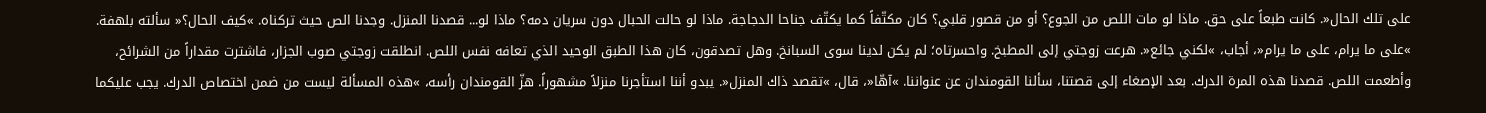على تلك الحال«. كانت طبعاً على حق. ماذا لو مات اللص من الجوع؟ أو من قصور قلبي؟ كان مكتّفاً كما يكتّف جناحا الدجاجة. ماذا لو حالت الحبال دون سريان دمه؟ ماذا لو... قصدنا المنزل. وجدنا الص حيث تركناه. »كيف الحال؟« سألته بلهفة. »على ما يرام، على ما يرام«، أجاب، »لكني جائع«. هرعت زوجتي إلى المطبخ. واحسرتاه؛ لم يكن لدينا سوى السبانخ. وهل تصدقون، كان هذا الطبق الوحيد الذي تعافه نفس اللص. انطلقت زوجتي صوب الجزار، فاشترت مقداراً من الشرائح، وأطعمت اللص. قصدنا هذه المرة الدرك. بعد الإصغاء إلى قصتنا، سألنا القومندان عن عنواننا. »آهّا«، قال، »تقصد ذاك المنزل«. يبدو أننا استأجرنا منزلاً مشهوراً. هزّ القومندان رأسه، »هذه المسألة ليست من ضمن اختصاص الدرك. يجب عليكما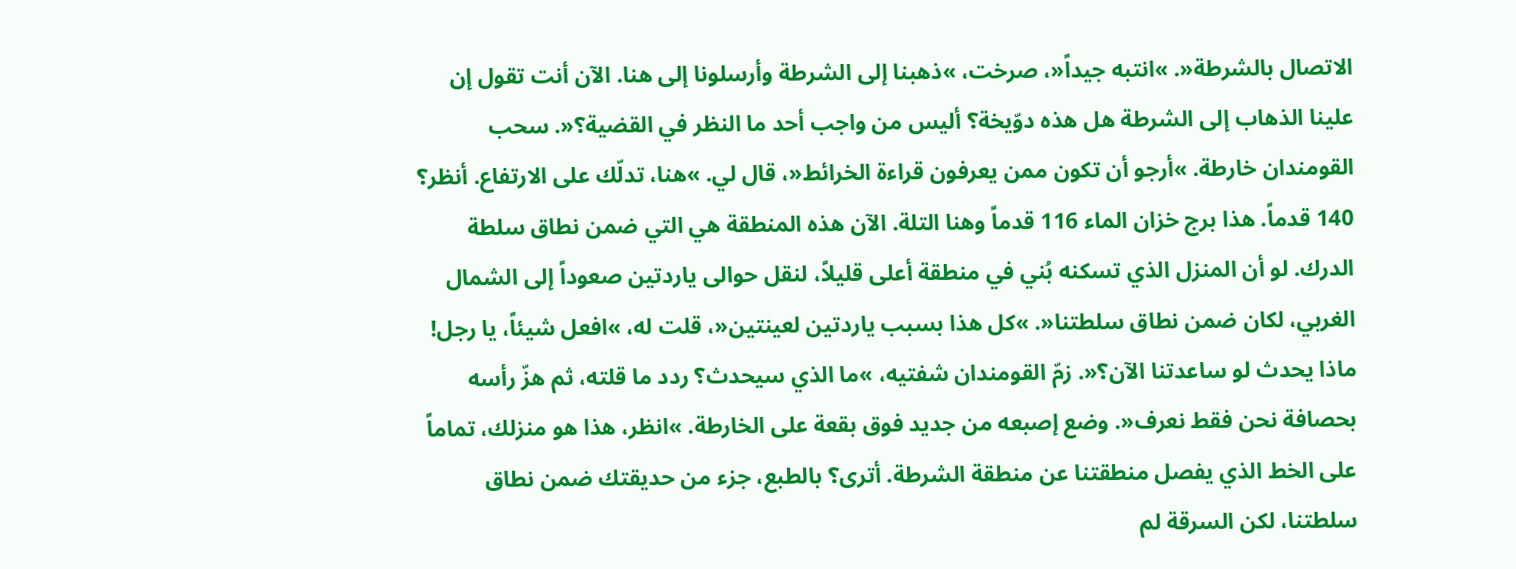الاتصال بالشرطة«. »انتبه جيداً«، صرخت، »ذهبنا إلى الشرطة وأرسلونا إلى هنا. الآن أنت تقول إن علينا الذهاب إلى الشرطة هل هذه دوّيخة؟ أليس من واجب أحد ما النظر في القضية؟«. سحب القومندان خارطة. »أرجو أن تكون ممن يعرفون قراءة الخرائط«، قال لي. »هنا، تدلّك على الارتفاع. أنظر؟ 140 قدماً. هذا برج خزان الماء 116 قدماً وهنا التلة. الآن هذه المنطقة هي التي ضمن نطاق سلطة الدرك. لو أن المنزل الذي تسكنه بُني في منطقة أعلى قليلاً، لنقل حوالى ياردتين صعوداً إلى الشمال الغربي، لكان ضمن نطاق سلطتنا«. »كل هذا بسبب ياردتين لعينتين«، قلت له، »افعل شيئاً، يا رجل! ماذا يحدث لو ساعدتنا الآن؟«. زمّ القومندان شفتيه، »ما الذي سيحدث؟ ردد ما قلته، ثم هزّ رأسه بحصافة نحن فقط نعرف«. وضع إصبعه من جديد فوق بقعة على الخارطة. »انظر، هذا هو منزلك، تماماً على الخط الذي يفصل منطقتنا عن منطقة الشرطة. أترى؟ بالطبع، جزء من حديقتك ضمن نطاق سلطتنا، لكن السرقة لم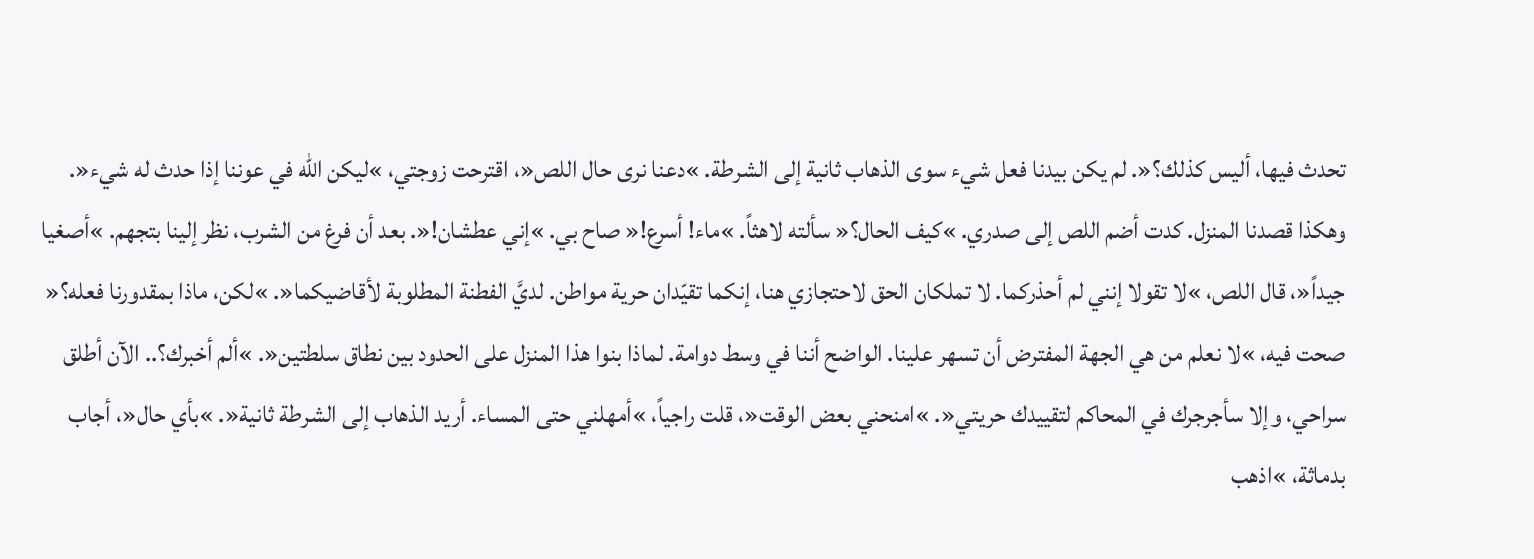تحدث فيها، أليس كذلك؟«. لم يكن بيدنا فعل شيء سوى الذهاب ثانية إلى الشرطة. »دعنا نرى حال اللص«، اقترحت زوجتي، »ليكن الله في عوننا إذا حدث له شيء«. وهكذا قصدنا المنزل. كدت أضم اللص إلى صدري. »كيف الحال؟« سألته لاهثاً. »ماء! أسرع!« صاح بي. »إني عطشان!«. بعد أن فرغ من الشرب، نظر إلينا بتجهم. »أصغيا جيداً«، قال اللص، »لا تقولا إنني لم أحذركما. لا تملكان الحق لاحتجازي هنا، إنكما تقيّدان حرية مواطن. لديَّ الفطنة المطلوبة لأقاضيكما«. »لكن، ماذا بمقدورنا فعله؟« صحت فيه، »لا نعلم من هي الجهة المفترض أن تسهر علينا. الواضح أننا في وسط دوامة. لماذا بنوا هذا المنزل على الحدود بين نطاق سلطتين«. »ألم أخبرك؟.. الآن أطلق سراحي، وإلا سأجرجرك في المحاكم لتقييدك حريتي«. »امنحني بعض الوقت«، قلت راجياً، »أمهلني حتى المساء. أريد الذهاب إلى الشرطة ثانية«. »بأي حال«، أجاب بدماثة، »اذهب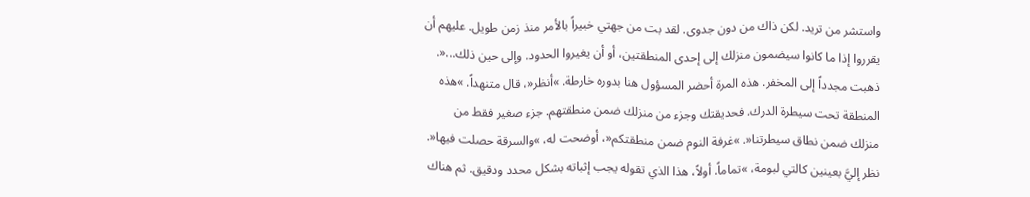واستشر من تريد. لكن ذاك من دون جدوى. لقد بت من جهتي خبيراً بالأمر منذ زمن طويل. عليهم أن يقرروا إذا ما كانوا سيضمون منزلك إلى إحدى المنطقتين، أو أن يغيروا الحدود. وإلى حين ذلك...«. ذهبت مجدداً إلى المخفر. هذه المرة أحضر المسؤول هنا بدوره خارطة. »أنظر«، قال متنهداً. »هذه المنطقة تحت سيطرة الدرك. فحديقتك وجزء من منزلك ضمن منطقتهم. جزء صغير فقط من منزلك ضمن نطاق سيطرتنا«. »غرفة النوم ضمن منطقتكم«، أوضحت له، »والسرقة حصلت فيها«. نظر إليَّ بعينين كالتي لبومة، »تماماً. أولاً، هذا الذي تقوله يجب إثباته بشكل محدد ودقيق. ثم هناك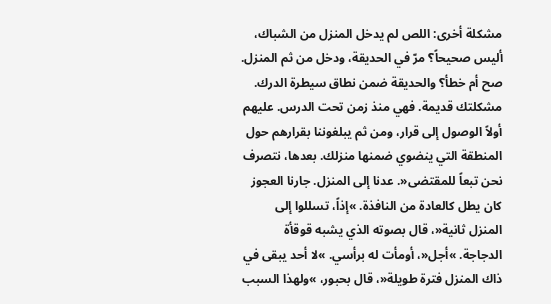مشكلة أخرى: اللص لم يدخل المنزل من الشباك، أليس صحيحاً؟ مرّ في الحديقة، ودخل من ثم المنزل. صح أم خطأ؟ والحديقة ضمن نطاق سيطرة الدرك. مشكلتك قديمة. فهي منذ زمن تحت الدرس. عليهم أولاً الوصول إلى قرار، ومن ثم يبلغوننا بقرارهم حول المنطقة التي ينضوي ضمنها منزلك. بعدها، نتصرف نحن تبعاً للمقتضى«. عدنا إلى المنزل. جارنا العجوز كان يطل كالعادة من النافذة. »إذاً، تسللوا إلى المنزل ثانية«، قال بصوته الذي يشبه قوقأة الدجاجة. »أجل«، أومأت له برأسي. »لا أحد يبقى في ذاك المنزل فترة طويلة«، قال بحبور، »ولهذا السبب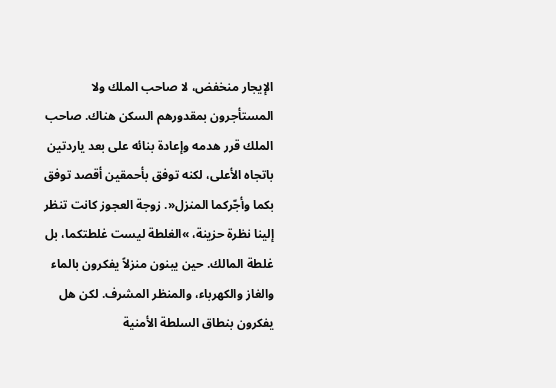الإيجار منخفض، لا صاحب الملك ولا المستأجرون بمقدورهم السكن هناك. صاحب الملك قرر هدمه وإعادة بنائه على بعد ياردتين باتجاه الأعلى، لكنه توفق بأحمقين أقصد توفق بكما وأجّركما المنزل«. زوجة العجوز كانت تنظر إلينا نظرة حزينة، »الغلطة ليست غلطتكما، بل غلطة المالك. حين يبنون منزلاً يفكرون بالماء والغاز والكهرباء، والمنظر المشرف. لكن هل يفكرون بنطاق السلطة الأمنية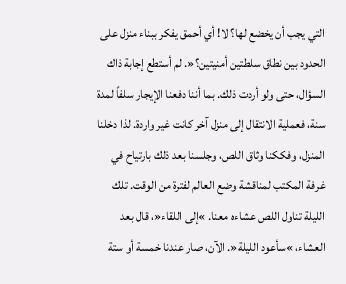التي يجب أن يخضع لها؟ لا! أي أحمق يفكر ببناء منزل على الحدود بين نطاق سلطتين أمنيتين؟«. لم أستطع إجابة ذاك السؤال، حتى ولو أردت ذلك. بما أننا دفعنا الإيجار سلفاً لمدة سنة، فعملية الانتقال إلى منزل آخر كانت غير واردة. لذا دخلنا المنزل، وفككنا وثاق اللص، وجلسنا بعد ذلك بارتياح في غرفة المكتب لمناقشة وضع العالم لفترة من الوقت. تلك الليلة تناول اللص عشاءه معنا. »إلى اللقاء«، قال بعد العشاء، »سأعود الليلة«. الآن، صار عندنا خمسة أو ستة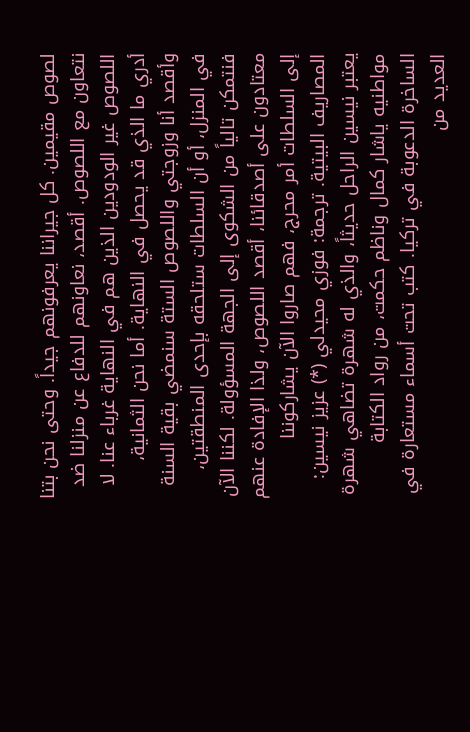لصوص مقيمين. كل جيراننا يعرفونهم جيداً. وحتى نحن بتنا نتعاون مع اللصوص. أقصد، نعاونهم للدفاع عن منزلنا ضد اللصوص غير الودودين الذين هم في النهاية غرباء عنا. لا أدري ما الذي قد يحصل في النهاية. أما نحن الثمانية، وأقصد أنا وزوجتي واللصوص الستة سنمضي بقية السنة في المنزل، أو أن السلطات ستلحقه بإحدى المنطقتين، فنتمكن تالياً من الشكوى إلى الجهة المسؤولة. لكننا الآن معتادون على أصدقائنا، أقصد اللصوص، ولذا الإفادة عنهم إلى السلطات أمر محرج، فهم صاروا الآن يشاركوننا المصاريف البيتية. ترجمة: فوزي محيدلي (*) عزيز نيسين: يعتبر نيسين الراحل حديثاً، والذي له شهرة تضاهي شهرة مواطنيه ياشار كمال وناظم حكمت، من رواد الكتابة الساخرة الدعوبة في تركيا. كتب تحت أسماء مستعارة في العديد من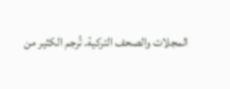المجلات والصحف التركية. تُرجم الكثير من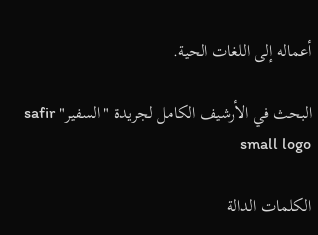أعماله إلى اللغات الحية.

البحث في الأرشيف الكامل لجريدة "السفير" safir small logo

الكلمات الدالة